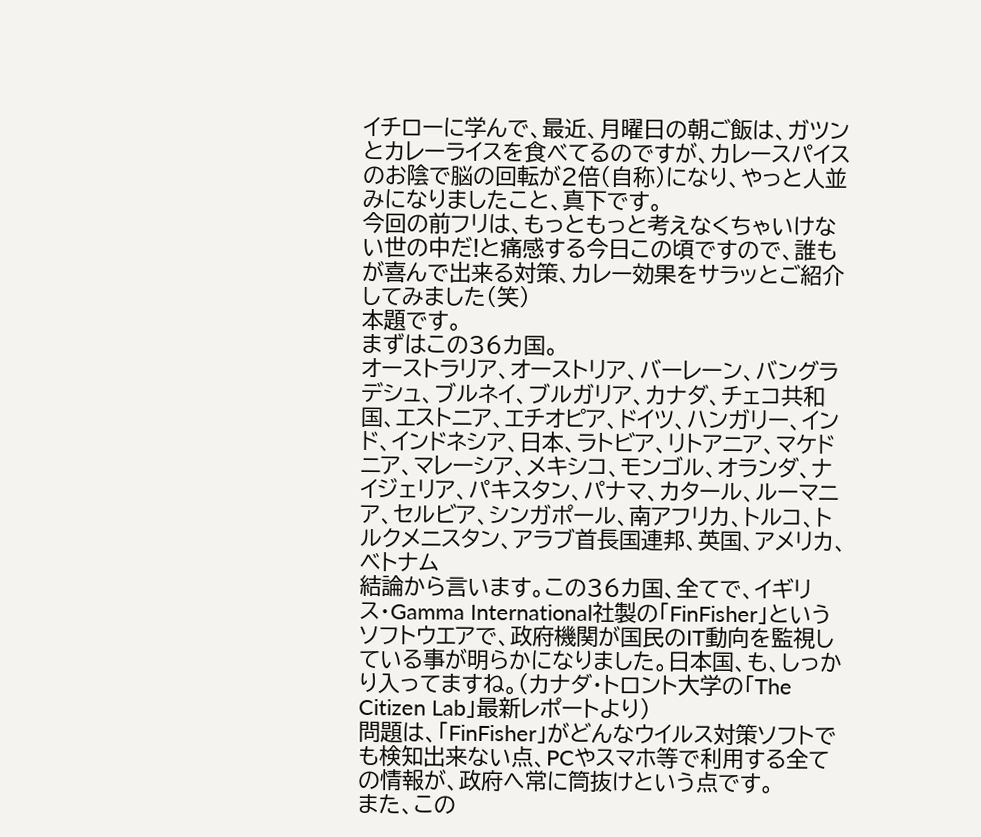イチローに学んで、最近、月曜日の朝ご飯は、ガツンとカレーライスを食べてるのですが、カレースパイスのお陰で脳の回転が2倍(自称)になり、やっと人並みになりましたこと、真下です。
今回の前フリは、もっともっと考えなくちゃいけない世の中だ!と痛感する今日この頃ですので、誰もが喜んで出来る対策、カレー効果をサラッとご紹介してみました(笑)
本題です。
まずはこの36カ国。
オーストラリア、オーストリア、バーレーン、バングラデシュ、ブルネイ、ブルガリア、カナダ、チェコ共和国、エストニア、エチオピア、ドイツ、ハンガリー、インド、インドネシア、日本、ラトビア、リトアニア、マケドニア、マレーシア、メキシコ、モンゴル、オランダ、ナイジェリア、パキスタン、パナマ、カタール、ルーマニア、セルビア、シンガポール、南アフリカ、トルコ、トルクメニスタン、アラブ首長国連邦、英国、アメリカ、ベトナム
結論から言います。この36カ国、全てで、イギリス・Gamma International社製の「FinFisher」というソフトウエアで、政府機関が国民のIT動向を監視している事が明らかになりました。日本国、も、しっかり入ってますね。(カナダ・トロント大学の「The Citizen Lab」最新レポートより)
問題は、「FinFisher」がどんなウイルス対策ソフトでも検知出来ない点、PCやスマホ等で利用する全ての情報が、政府へ常に筒抜けという点です。
また、この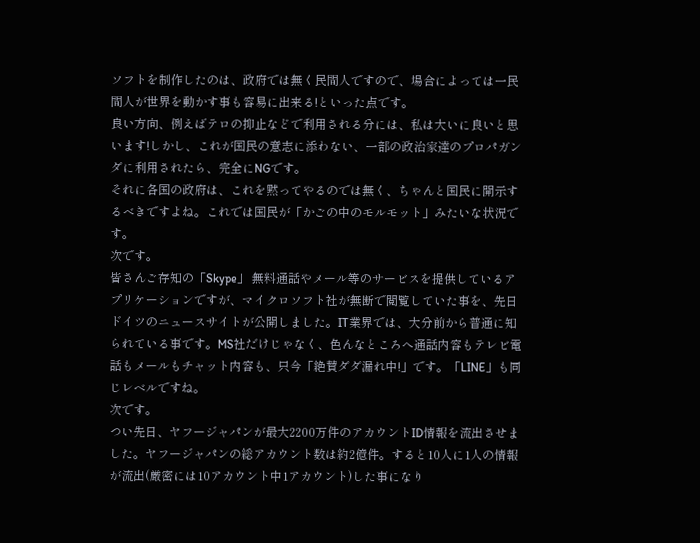ソフトを制作したのは、政府では無く民間人ですので、場合によっては一民間人が世界を動かす事も容易に出来る!といった点です。
良い方向、例えばテロの抑止などで利用される分には、私は大いに良いと思います!しかし、これが国民の意志に添わない、一部の政治家達のプロパガンダに利用されたら、完全にNGです。
それに各国の政府は、これを黙ってやるのでは無く、ちゃんと国民に開示するべきですよね。これでは国民が「かごの中のモルモット」みたいな状況です。
次です。
皆さんご存知の「Skype」 無料通話やメール等のサービスを提供しているアプリケーションですが、マイクロソフト社が無断で閲覧していた事を、先日ドイツのニュースサイトが公開しました。IT業界では、大分前から普通に知られている事です。MS社だけじゃなく、色んなところへ通話内容もテレビ電話もメールもチャット内容も、只今「絶賛ダダ漏れ中!」です。「LINE」も同じレベルですね。
次です。
つい先日、ヤフージャパンが最大2200万件のアカウントID情報を流出させました。ヤフージャパンの総アカウント数は約2億件。すると10人に1人の情報が流出(厳密には10アカウント中1アカウント)した事になり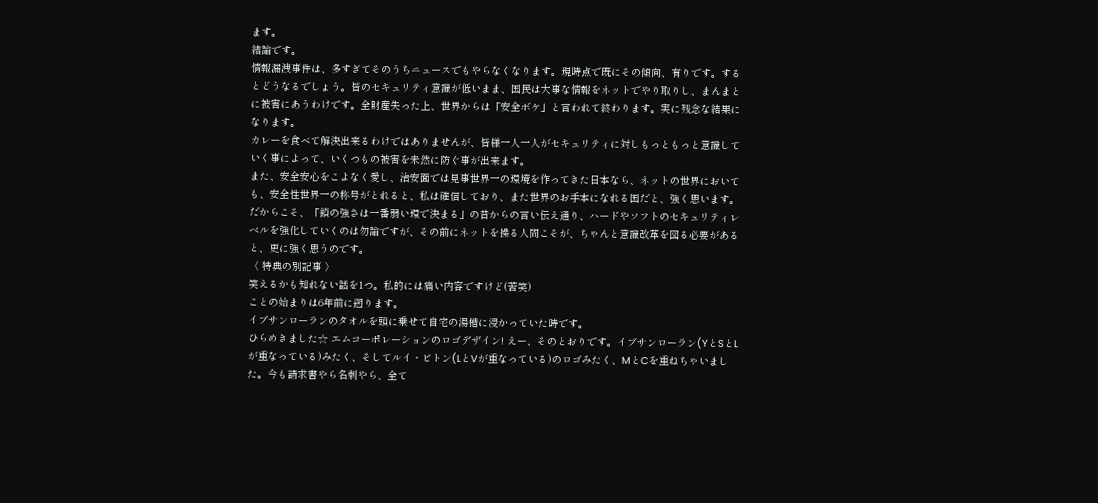ます。
結論です。
情報漏洩事件は、多すぎてそのうちニュースでもやらなくなります。現時点で既にその傾向、有りです。するとどうなるでしょう。皆のセキュリティ意識が低いまま、国民は大事な情報をネットでやり取りし、まんまとに被害にあうわけです。全財産失った上、世界からは「安全ボケ」と言われて終わります。実に残念な結果になります。
カレーを食べて解決出来るわけではありませんが、皆様一人一人がセキュリティに対しもっともっと意識していく事によって、いくつもの被害を未然に防ぐ事が出来ます。
また、安全安心をこよなく愛し、治安面では見事世界一の環境を作ってきた日本なら、ネットの世界においても、安全性世界一の称号がとれると、私は確信しており、また世界のお手本になれる国だと、強く思います。
だからこそ、「鎖の強さは一番弱い環で決まる」の昔からの言い伝え通り、ハードやソフトのセキュリティレベルを強化していくのは勿論ですが、その前にネットを操る人間こそが、ちゃんと意識改革を図る必要があると、更に強く思うのです。
〈 特典の別記事 〉
笑えるかも知れない話を1つ。私的には痛い内容ですけど(苦笑)
ことの始まりは6年前に遡ります。
イブサンローランのタオルを頭に乗せて自宅の湯槽に浸かっていた時です。
ひらめきました☆ エムコーポレーションのロゴデザイン! えー、そのとおりです。イブサンローラン(YとSとLが重なっている)みたく、そしてルイ・ビトン(LとVが重なっている)のロゴみたく、MとCを重ねちゃいました。今も請求書やら名刺やら、全て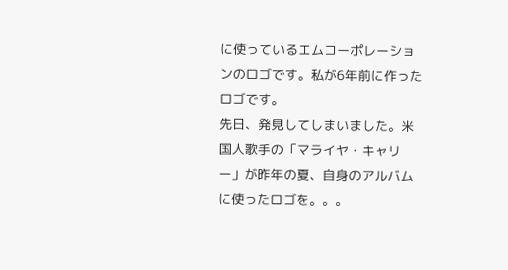に使っているエムコーポレーションのロゴです。私が6年前に作ったロゴです。
先日、発見してしまいました。米国人歌手の「マライヤ・キャリー」が昨年の夏、自身のアルバムに使ったロゴを。。。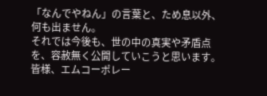「なんでやねん」の言葉と、ため息以外、何も出ません。
それでは今後も、世の中の真実や矛盾点を、容赦無く公開していこうと思います。
皆様、エムコーポレー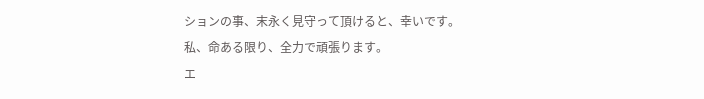ションの事、末永く見守って頂けると、幸いです。
私、命ある限り、全力で頑張ります。
エ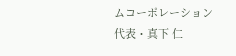ムコーポレーション
代表・真下 仁